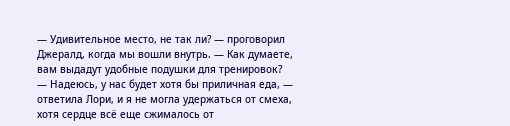— Удивительное место, не так ли? — проговорил Джералд, когда мы вошли внутрь. — Как думаете, вам выдадут удобные подушки для тренировок?
— Надеюсь, у нас будет хотя бы приличная еда, — ответила Лори, и я не могла удержаться от смеха, хотя сердце всё еще сжималось от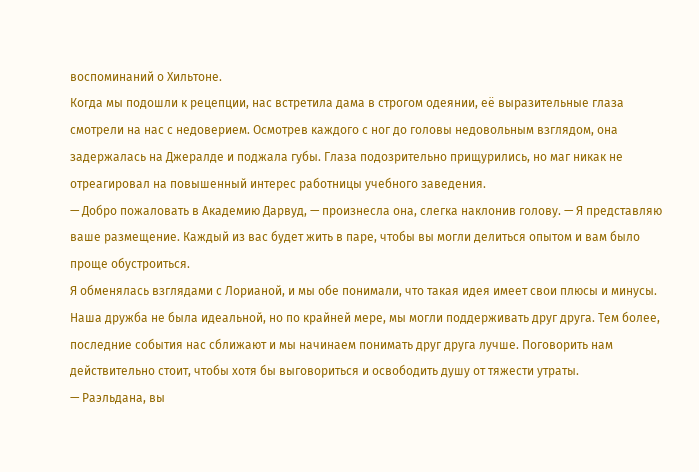воспоминаний о Хильтоне.
Когда мы подошли к рецепции, нас встретила дама в строгом одеянии, её выразительные глаза смотрели на нас с недоверием. Осмотрев каждого с ног до головы недовольным взглядом, она задержалась на Джералде и поджала губы. Глаза подозрительно прищурились, но маг никак не отреагировал на повышенный интерес работницы учебного заведения.
— Добро пожаловать в Академию Дарвуд, — произнесла она, слегка наклонив голову. — Я представляю ваше размещение. Каждый из вас будет жить в паре, чтобы вы могли делиться опытом и вам было проще обустроиться.
Я обменялась взглядами с Лорианой, и мы обе понимали, что такая идея имеет свои плюсы и минусы. Наша дружба не была идеальной, но по крайней мере, мы могли поддерживать друг друга. Тем более, последние события нас сближают и мы начинаем понимать друг друга лучше. Поговорить нам действительно стоит, чтобы хотя бы выговориться и освободить душу от тяжести утраты.
— Раэльдана, вы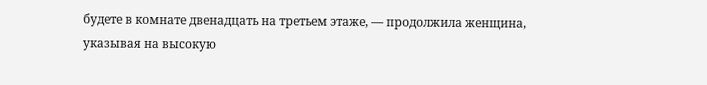будете в комнате двенадцать на третьем этаже, — продолжила женщина, указывая на высокую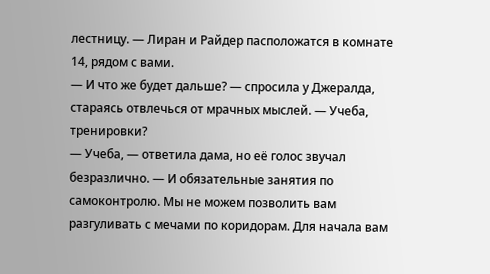лестницу. — Лиран и Райдер пасположатся в комнате 14, рядом с вами.
— И что же будет дальше? — спросила у Джералда, стараясь отвлечься от мрачных мыслей. — Учеба, тренировки?
— Учеба, — ответила дама, но её голос звучал безразлично. — И обязательные занятия по самоконтролю. Мы не можем позволить вам разгуливать с мечами по коридорам. Для начала вам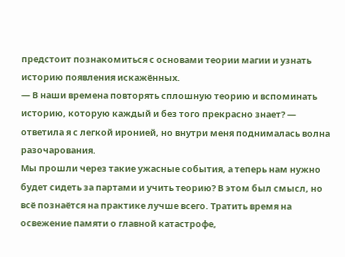предстоит познакомиться с основами теории магии и узнать историю появления искажённых.
— В наши времена повторять сплошную теорию и вспоминать историю, которую каждый и без того прекрасно знает? — ответила я с легкой иронией, но внутри меня поднималась волна разочарования.
Мы прошли через такие ужасные события, а теперь нам нужно будет сидеть за партами и учить теорию? В этом был смысл, но всё познаётся на практике лучше всего. Тратить время на освежение памяти о главной катастрофе,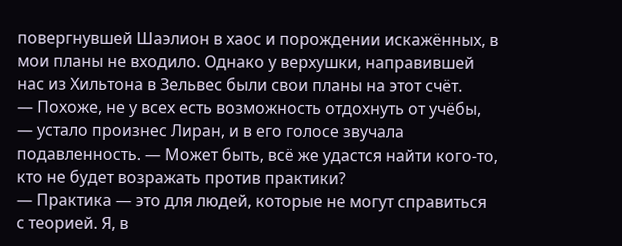повергнувшей Шаэлион в хаос и порождении искажённых, в мои планы не входило. Однако у верхушки, направившей нас из Хильтона в Зельвес были свои планы на этот счёт.
— Похоже, не у всех есть возможность отдохнуть от учёбы, — устало произнес Лиран, и в его голосе звучала подавленность. — Может быть, всё же удастся найти кого-то, кто не будет возражать против практики?
— Практика — это для людей, которые не могут справиться с теорией. Я, в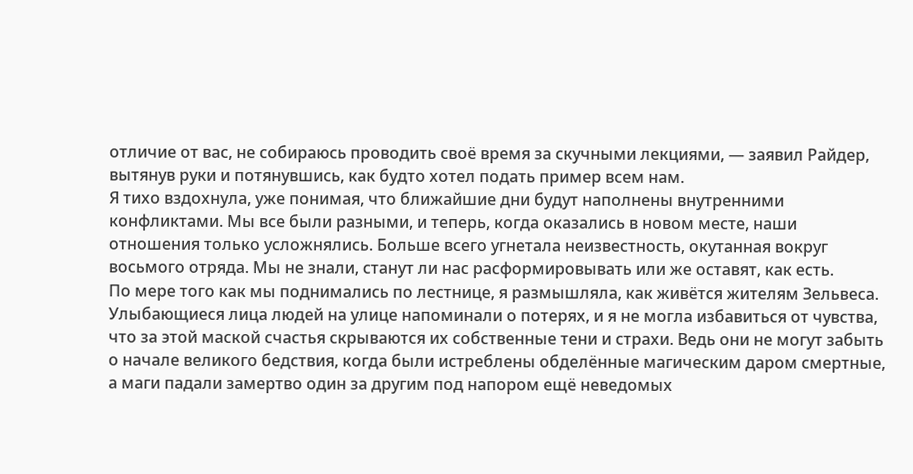отличие от вас, не собираюсь проводить своё время за скучными лекциями, — заявил Райдер, вытянув руки и потянувшись, как будто хотел подать пример всем нам.
Я тихо вздохнула, уже понимая, что ближайшие дни будут наполнены внутренними конфликтами. Мы все были разными, и теперь, когда оказались в новом месте, наши отношения только усложнялись. Больше всего угнетала неизвестность, окутанная вокруг восьмого отряда. Мы не знали, станут ли нас расформировывать или же оставят, как есть.
По мере того как мы поднимались по лестнице, я размышляла, как живётся жителям Зельвеса. Улыбающиеся лица людей на улице напоминали о потерях, и я не могла избавиться от чувства, что за этой маской счастья скрываются их собственные тени и страхи. Ведь они не могут забыть о начале великого бедствия, когда были истреблены обделённые магическим даром смертные, а маги падали замертво один за другим под напором ещё неведомых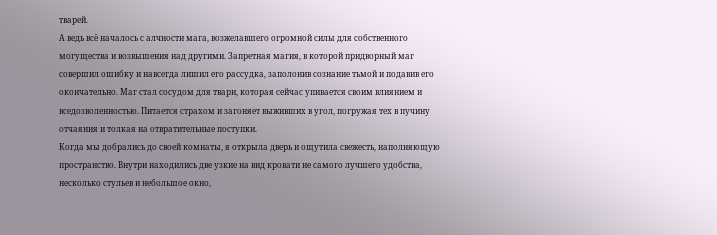тварей.
А ведь всё началось с алчности мага, возжелавшего огромной силы для собственного могущества и возвышения над другими. Запретная магия, в которой придворный маг совершил ошибку и навсегда лишил его рассудка, заполонив сознание тьмой и подавив его окончательно. Маг стал сосудом для твари, которая сейчас упивается своим влиянием и вседозволенностью. Питается страхом и загоняет выживших в угол, погружая тех в пучину отчаяния и толкая на отвратительные поступки.
Когда мы добрались до своей комнаты, я открыла дверь и ощутила свежесть, наполняющую пространство. Внутри находились две узкие на вид кровати не самого лучшего удобства, несколько стульев и небольшое окно,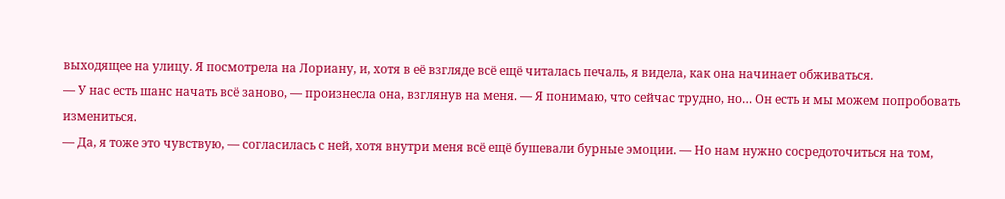выходящее на улицу. Я посмотрела на Лориану, и, хотя в её взгляде всё ещё читалась печаль, я видела, как она начинает обживаться.
— У нас есть шанс начать всё заново, — произнесла она, взглянув на меня. — Я понимаю, что сейчас трудно, но… Он есть и мы можем попробовать измениться.
— Да, я тоже это чувствую, — согласилась с ней, хотя внутри меня всё ещё бушевали бурные эмоции. — Но нам нужно сосредоточиться на том,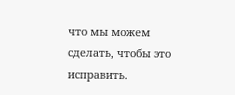что мы можем сделать, чтобы это исправить.